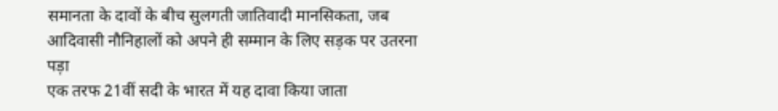समानता के दावों के बीच सुलगती जातिवादी मानसिकता, जब आदिवासी नौनिहालों को अपने ही सम्मान के लिए सड़क पर उतरना पड़ा
एक तरफ 21वीं सदी के भारत में यह दावा किया जाता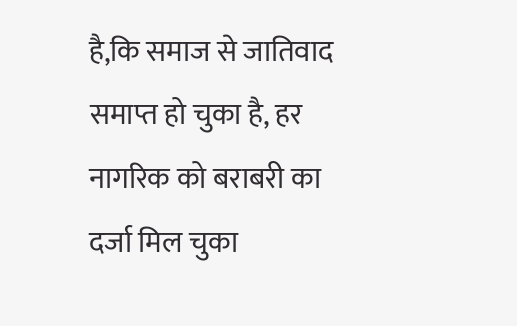है,कि समाज से जातिवाद समाप्त हो चुका है, हर नागरिक को बराबरी का दर्जा मिल चुका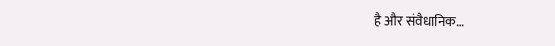है और संवैधानिक…